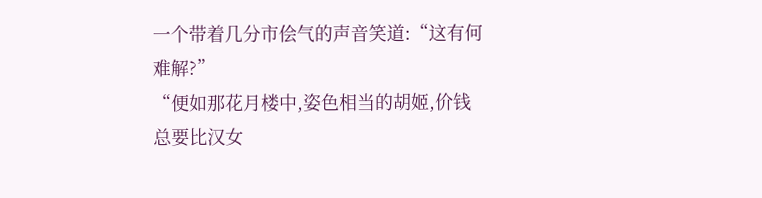一个带着几分市侩气的声音笑道:“这有何难解?”
“便如那花月楼中,姿色相当的胡姬,价钱总要比汉女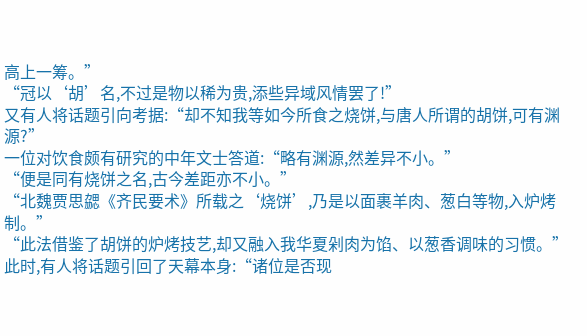高上一筹。”
“冠以‘胡’名,不过是物以稀为贵,添些异域风情罢了!”
又有人将话题引向考据:“却不知我等如今所食之烧饼,与唐人所谓的胡饼,可有渊源?”
一位对饮食颇有研究的中年文士答道:“略有渊源,然差异不小。”
“便是同有烧饼之名,古今差距亦不小。”
“北魏贾思勰《齐民要术》所载之‘烧饼’,乃是以面裹羊肉、葱白等物,入炉烤制。”
“此法借鉴了胡饼的炉烤技艺,却又融入我华夏剁肉为馅、以葱香调味的习惯。”
此时,有人将话题引回了天幕本身:“诸位是否现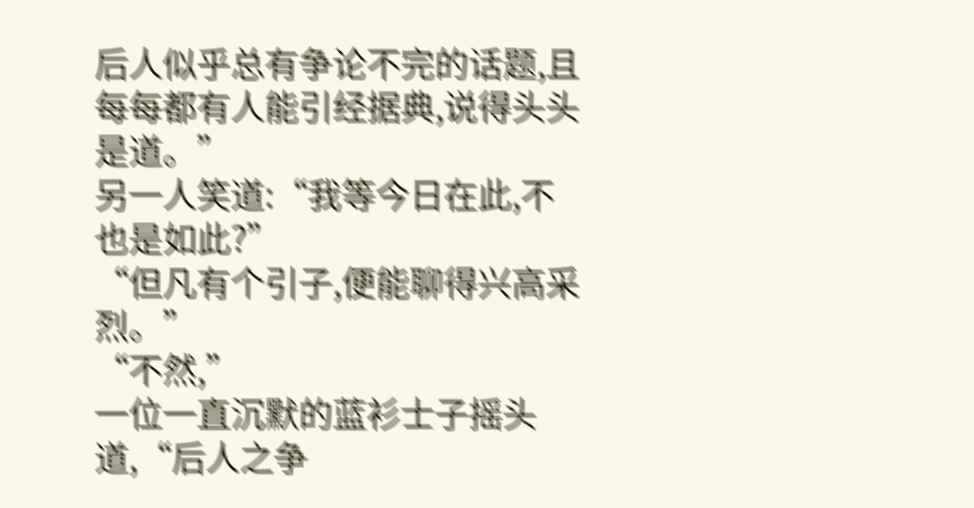后人似乎总有争论不完的话题,且每每都有人能引经据典,说得头头是道。”
另一人笑道:“我等今日在此,不也是如此?”
“但凡有个引子,便能聊得兴高采烈。”
“不然,”
一位一直沉默的蓝衫士子摇头道,“后人之争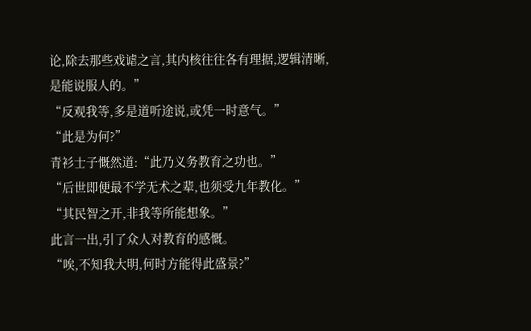论,除去那些戏谑之言,其内核往往各有理据,逻辑清晰,是能说服人的。”
“反观我等,多是道听途说,或凭一时意气。”
“此是为何?”
青衫士子慨然道:“此乃义务教育之功也。”
“后世即便最不学无术之辈,也须受九年教化。”
“其民智之开,非我等所能想象。”
此言一出,引了众人对教育的感慨。
“唉,不知我大明,何时方能得此盛景?”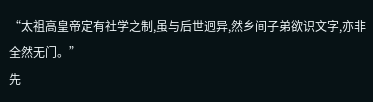“太祖高皇帝定有社学之制,虽与后世迥异,然乡间子弟欲识文字,亦非全然无门。”
先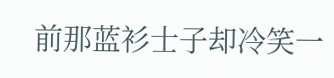前那蓝衫士子却冷笑一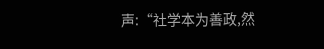声:“社学本为善政,然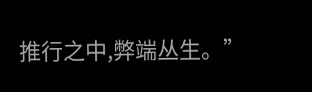推行之中,弊端丛生。”